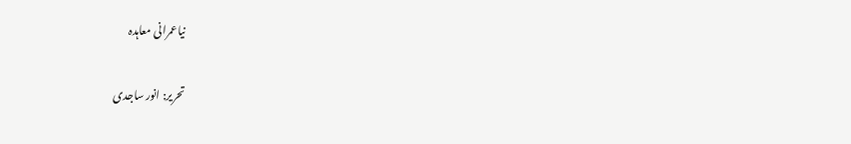نیاعمرانی معاہدہ

تحریر: انور ساجدی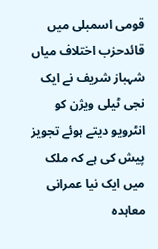قومی اسمبلی میں قائدحزب اختلاف میاں شہباز شریف نے ایک نجی ٹیلی ویژن کو انٹرویو دیتے ہوئے تجویز پیش کی ہے کہ ملک میں ایک نیا عمرانی معاہدہ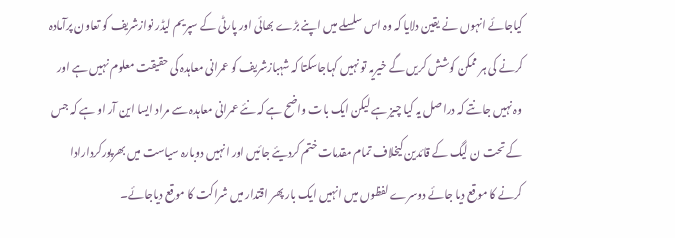کیاجائے انہوں نے یقین دلایا کہ وہ اس سلسلے میں اپنے بڑے بھائی اور پارٹی کے سپریم لیڈر نوازشریف کو تعاون پرآمادہ کرنے کی ہر ممکن کوشش کریں گے خیریہ تو نہیں کہاجاسکتا کہ شہبازشریف کو عمرانی معاہدہ کی حقیقت معلوم نہیں ہے اور وہ نہیں جانتے کہ دراصل یہ کیا چیز ہے لیکن ایک بات واضح ہے کہ نئے عمرانی معاہدہ سے مراد ایسا این آر او ہے کہ جس کے تحت ن لیگ کے قائدین کیخلاف تمام مقدمات ختم کردیئے جائیں اور انہیں دوبارہ سیاست میں بھرپورکردارادا کرنے کا موقع دیا جائے دوسرے لفظوں میں انہیں ایک بار پھر اقتدار میں شراکت کا موقع دیاجائے۔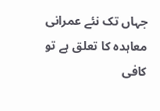جہاں تک نئے عمرانی معاہدہ کا تعلق ہے تو کافی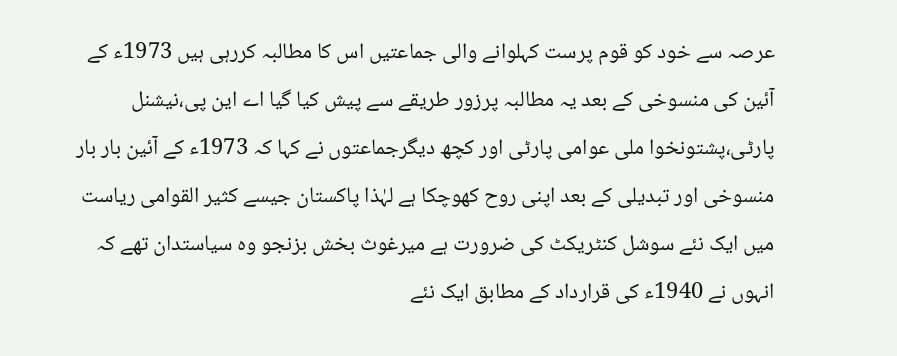عرصہ سے خود کو قوم پرست کہلوانے والی جماعتیں اس کا مطالبہ کررہی ہیں 1973ء کے آئین کی منسوخی کے بعد یہ مطالبہ پرزور طریقے سے پیش کیا گیا اے این پی،نیشنل پارٹی،پشتونخوا ملی عوامی پارٹی اور کچھ دیگرجماعتوں نے کہا کہ 1973ء کے آئین بار بار منسوخی اور تبدیلی کے بعد اپنی روح کھوچکا ہے لہٰذا پاکستان جیسے کثیر القوامی ریاست میں ایک نئے سوشل کنٹریکٹ کی ضرورت ہے میرغوث بخش بزنجو وہ سیاستدان تھے کہ انہوں نے 1940ء کی قرارداد کے مطابق ایک نئے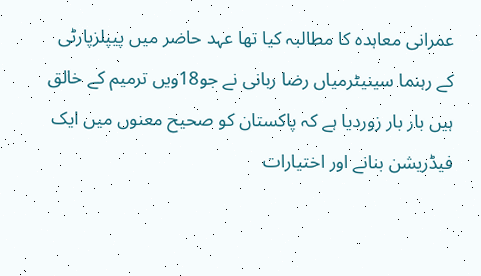عمرانی معاہدہ کا مطالبہ کیا تھا عہد حاضر میں پیپلزپارٹی کے رہنما سینیٹرمیاں رضا ربانی نے جو18ویں ترمیم کے خالق ہیں بار بار زوردیا ہے کہ پاکستان کو صحیح معنوں میں ایک فیڈریشن بنانے اور اختیارات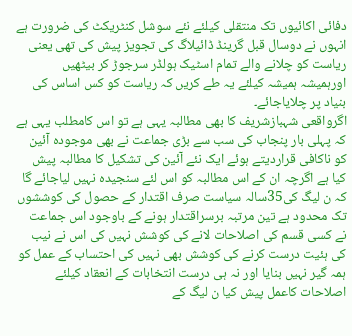دفائی اکائیوں تک منتقلی کیلئے نئے سوشل کنٹریکٹ کی ضرورت ہے انہوں نے دوسال قبل گرینڈ ڈائیلاگ کی تجویز پیش کی تھی یعنی ریاست کو چلانے والے تمام اسٹیک ہولڈر سرجوڑ کر بیٹھیں اورہمیشہ ہمیشہ کیلئے یہ طے کریں کہ ریاست کو کس اساس کی بنیاد پر چلایاجائے۔
اگرواقعی شہبازشریف کا بھی مطالبہ یہی ہے تو اس کامطلب یہی ہے کہ پہلی بار پنجاب کی سب سے بڑی جماعت نے بھی موجودہ آئین کو ناکافی قراردیتے ہوئے ایک نئے آئین کی تشکیل کا مطالبہ پیش کیا ہے اگرچہ ان کے اس مطالبہ کو اس لئے سنجیدہ نہیں لیاجائے گا کہ ن لیگ کی35سالہ سیاست صرف اقتدار کے حصول کی کوششوں تک محدود ہے تین مرتبہ برسراقتدار ہونے کے باوجود اس جماعت نے کسی قسم کی اصلاحات لانے کی کوشش نہیں کی اس نے نیب کی ہئیت درست کرنے کی کوشش بھی نہیں کی احتساب کے عمل کو ہمہ گیر نہیں بنایا اور نہ ہی درست انتخابات کے انعقاد کیلئے اصلاحات کاعمل پیش کیا ن لیگ کے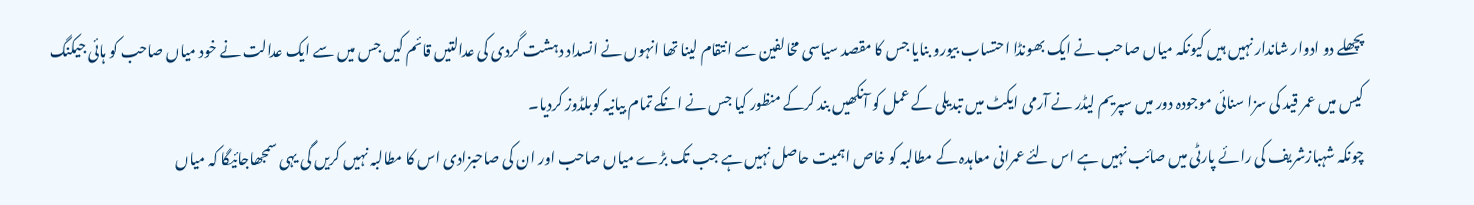پچھلے دو ادوار شاندار نہیں ہیں کیونکہ میاں صاحب نے ایک بھونڈا احتساب بیورو بنایا جس کا مقصد سیاسی مخالفین سے انتقام لینا تھا انہوں نے انسداد دہشت گردی کی عدالتیں قائم کیں جس میں سے ایک عدالت نے خود میاں صاحب کو ہائی جیکنگ کیس میں عمر قید کی سزا سنائی موجودہ دور میں سپریم لیڈر نے آرمی ایکٹ میں تبدیلی کے عمل کو آنکھیں بند کرکے منظور کیا جس نے انکے تمام بیانیہ کوبلڈوز کردیا۔
چونکہ شہبازشریف کی رائے پارٹی میں صائب نہیں ہے اس لئے عمرانی معاہدہ کے مطالبہ کو خاص اہمیت حاصل نہیں ہے جب تک بڑے میاں صاحب اور ان کی صاحبزادی اس کا مطالبہ نہیں کریں گی یہی سمجھاجائیگا کہ میاں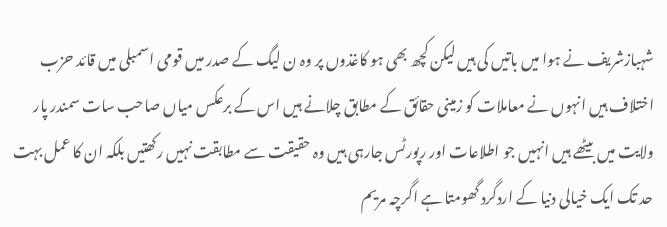شہبازشریف نے ہوا میں باتیں کی ہیں لیکن کچھ بھی ہو کاغذوں پر وہ ن لیگ کے صدر میں قومی اسمبلی میں قائد حزب اختلاف ہیں انہوں نے معاملات کو زمینی حقائق کے مطابق چلانے ہیں اس کے برعکس میاں صاحب سات سمندر پار ولایت میں بیٹھے ہیں انہیں جو اطلاعات اور رپورٹس جارہی ہیں وہ حقیقت سے مطابقت نہیں رکھتیں بلکہ ان کا عمل بہت حد تک ایک خیالی دنیا کے اردگرد گھومتا ہے اگرچہ مریم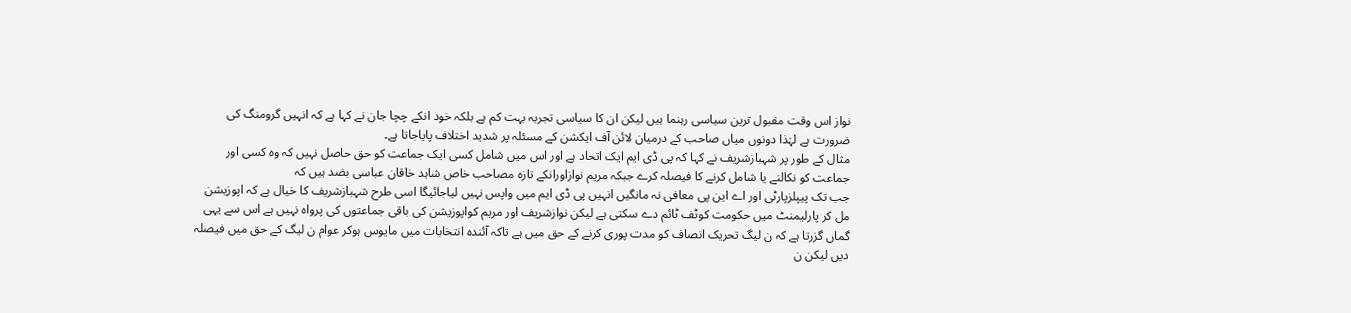نواز اس وقت مقبول ترین سیاسی رہنما ہیں لیکن ان کا سیاسی تجربہ بہت کم ہے بلکہ خود انکے چچا جان نے کہا ہے کہ انہیں گرومنگ کی ضرورت ہے لہٰذا دونوں میاں صاحب کے درمیان لائن آف ایکشن کے مسئلہ پر شدید اختلاف پایاجاتا ہے۔
مثال کے طور پر شہبازشریف نے کہا کہ پی ڈی ایم ایک اتحاد ہے اور اس میں شامل کسی ایک جماعت کو حق حاصل نہیں کہ وہ کسی اور جماعت کو نکالنے یا شامل کرنے کا فیصلہ کرے جبکہ مریم نوازاورانکے تازہ مصاحب خاص شاہد خاقان عباسی بضد ہیں کہ
جب تک پیپلزپارٹی اور اے این پی معافی نہ مانگیں انہیں پی ڈی ایم میں واپس نہیں لیاجائیگا اسی طرح شہبازشریف کا خیال ہے کہ اپوزیشن مل کر پارلیمنٹ میں حکومت کوٹف ٹائم دے سکتی ہے لیکن نوازشریف اور مریم کواپوزیشن کی باقی جماعتوں کی پرواہ نہیں ہے اس سے یہی گماں گزرتا ہے کہ ن لیگ تحریک انصاف کو مدت پوری کرنے کے حق میں ہے تاکہ آئندہ انتخابات میں مایوس ہوکر عوام ن لیگ کے حق میں فیصلہ دیں لیکن ن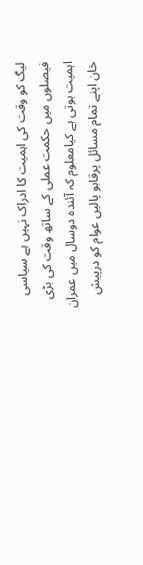لیگ کو وقت کی اہمیت کا ادراک نہیں ہے سیاسی فیصلوں میں حکمت عملی کے ساتھ وقت کی بڑی اہمیت ہوتی ہے کیامعلوم کہ آئندہ دوسال میں عمران خان اپنے تمام مسائل پرقابو پالیں عوام کو درپیش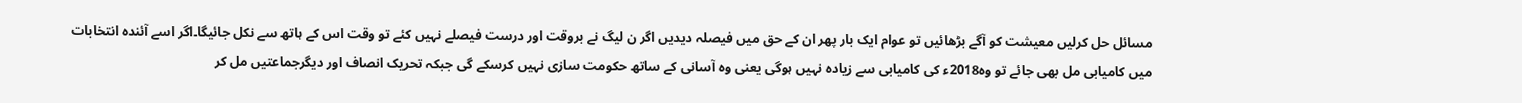مسائل حل کرلیں معیشت کو آگے بڑھائیں تو عوام ایک بار پھر ان کے حق میں فیصلہ دیدیں اگر ن لیگ نے بروقت اور درست فیصلے نہیں کئے تو وقت اس کے ہاتھ سے نکل جائیگا۔اگر اسے آئندہ انتخابات میں کامیابی مل بھی جائے تو وہ2018ء کی کامیابی سے زیادہ نہیں ہوگی یعنی وہ آسانی کے ساتھ حکومت سازی نہیں کرسکے گی جبکہ تحریک انصاف اور دیگرجماعتیں مل کر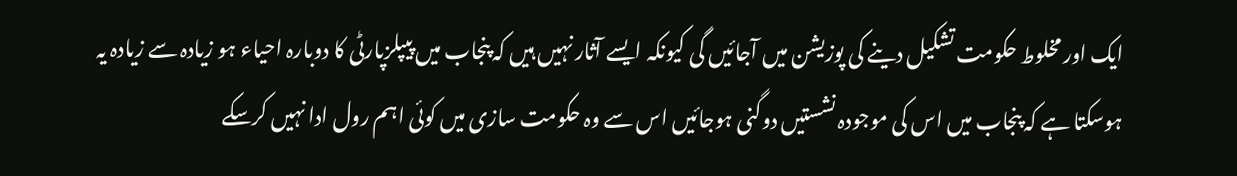ایک اور مخلوط حکومت تشکیل دینے کی پوزیشن میں آجائیں گی کیونکہ ایسے آثار نہیں ہیں کہ پنجاب میں پیپلزپارٹی کا دوبارہ احیاء ہو زیادہ سے زیادہ یہ ہوسکتا ہے کہ پنجاب میں اس کی موجودہ نشستیں دوگنی ہوجائیں اس سے وہ حکومت سازی میں کوئی اہم رول ادا نہیں کرسکے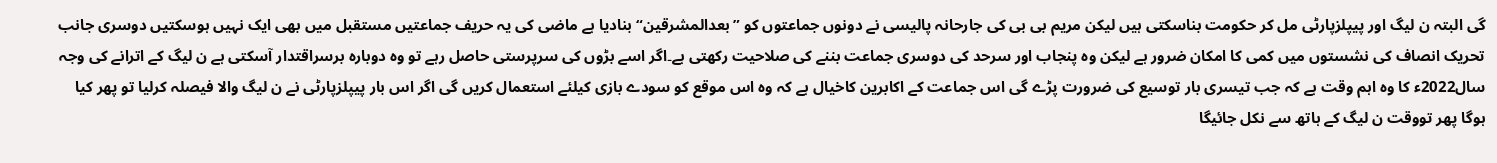گی البتہ ن لیگ اور پیپلزپارٹی مل کر حکومت بناسکتی ہیں لیکن مریم بی بی کی جارحانہ پالیسی نے دونوں جماعتوں کو ”بعدالمشرقین“ بنادیا ہے ماضی کی یہ حریف جماعتیں مستقبل میں بھی ایک نہیں ہوسکتیں دوسری جانب تحریک انصاف کی نشستوں میں کمی کا امکان ضرور ہے لیکن وہ پنجاب اور سرحد کی دوسری جماعت بننے کی صلاحیت رکھتی ہے۔اگر اسے بڑوں کی سرپرستی حاصل رہے تو وہ دوبارہ برسراقتدار آسکتی ہے ن لیگ کے اترانے کی وجہ سال2022ء کا وہ اہم وقت ہے کہ جب تیسری بار توسیع کی ضرورت پڑے گی اس جماعت کے اکابرین کاخیال ہے کہ وہ اس موقع کو سودے بازی کیلئے استعمال کریں گی اگر اس بار پیپلزپارٹی نے ن لیگ والا فیصلہ کرلیا تو پھر کیا ہوگا پھر تووقت ن لیگ کے ہاتھ سے نکل جائیگا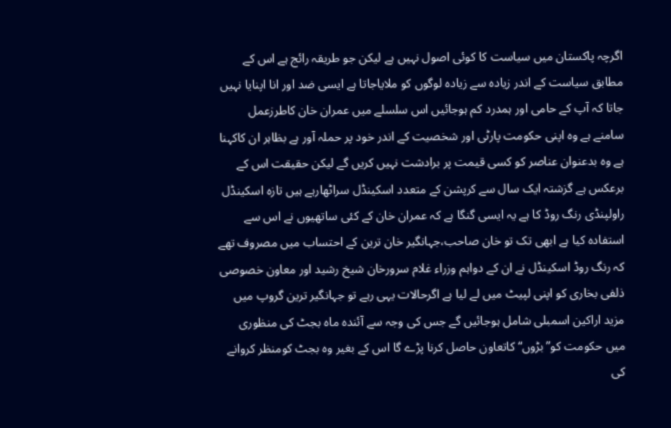اگرچہ پاکستان میں سیاست کا کوئی اصول نہیں ہے لیکن جو طریقہ رائج ہے اس کے مطابق سیاست کے اندر زیادہ سے زیادہ لوگوں کو ملایاجاتا ہے ایسی ضد اور انا اپنایا نہیں جاتا کہ آپ کے حامی اور ہمدرد کم ہوجائیں اس سلسلے میں عمران خان کاطرزعمل سامنے ہے وہ اپنی حکومت پارٹی اور شخصیت کے اندر خود پر حملہ آور ہے بظاہر ان کاکہنا ہے وہ بدعنوان عناصر کو کسی قیمت پر برادشت نہیں کریں گے لیکن حقیقت اس کے برعکس ہے گزشتہ ایک سال سے کرپشن کے متعدد اسکینڈل سراٹھارہے ہیں تازہ اسکینڈل راولپنڈی رنگ روڈ کا ہے یہ ایسی گنگا ہے کہ عمران خان کے کئی ساتھیوں نے اس سے استفادہ کیا ہے ابھی تک تو خان صاحب،جہانگیر خان ترین کے احتساب میں مصروف تھے کہ رنگ روڈ اسکینڈل نے ان کے دواہم وزراء غلام سرورخان شیخ رشید اور معاون خصوصی ذلفی بخاری کو اپنی لپیٹ میں لے لیا ہے اگرحالات یہی رہے تو جہانگیر ترین گروپ میں مزید اراکین اسمبلی شامل ہوجائیں گے جس کی وجہ سے آئندہ ماہ بجٹ کی منظوری میں حکومت کو”بڑوں“ کاتعاون حاصل کرنا پڑے گا اس کے بغیر وہ بجٹ کومنظر کروانے کی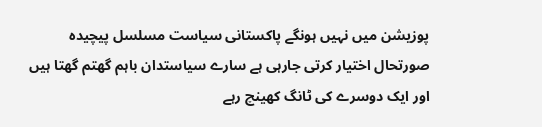پوزیشن میں نہیں ہونگے پاکستانی سیاست مسلسل پیچیدہ صورتحال اختیار کرتی جارہی ہے سارے سیاستدان باہم گھتم گھتا ہیں اور ایک دوسرے کی ٹانگ کھینچ رہے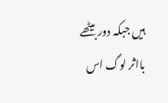ہیں جبکہ دور بیٹھے بااثر لوگ اس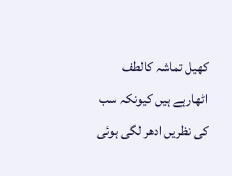کھیل تماشہ کالطف اٹھارہے ہیں کیونکہ سب کی نظریں ادھر لگی ہوئی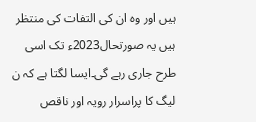ہیں اور وہ ان کی التفات کی منتظر ہیں یہ صورتحال2023ء تک اسی طرح جاری رہے گی۔ایسا لگتا ہے کہ ن لیگ کا پراسرار رویہ اور ناقص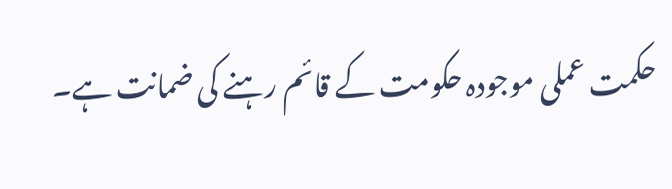حکمت عملی موجودہ حکومت کے قائم رہنے کی ضمانت ہے۔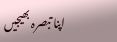اپنا تبصرہ بھیجیں